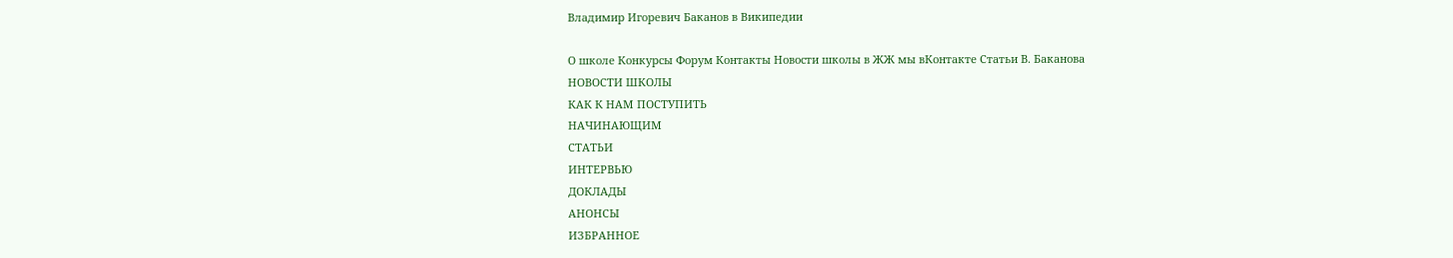Владимир Игоревич Баканов в Википедии

О школе Конкурсы Форум Контакты Новости школы в ЖЖ мы вКонтакте Статьи В. Баканова
НОВОСТИ ШКОЛЫ
КАК К НАМ ПОСТУПИТЬ
НАЧИНАЮЩИМ
СТАТЬИ
ИНТЕРВЬЮ
ДОКЛАДЫ
АНОНСЫ
ИЗБРАННОЕ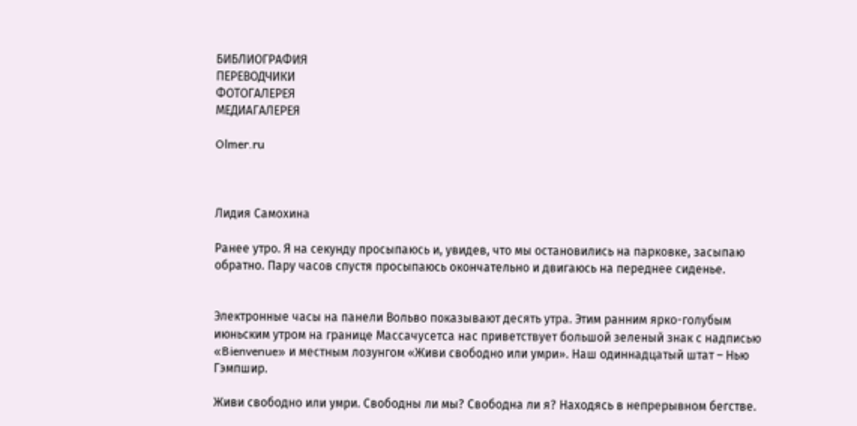БИБЛИОГРАФИЯ
ПЕРЕВОДЧИКИ
ФОТОГАЛЕРЕЯ
МЕДИАГАЛЕРЕЯ

Olmer.ru



Лидия Самохина

Ранее утро. Я на секунду просыпаюсь и, увидев, что мы остановились на парковке, засыпаю обратно. Пару часов спустя просыпаюсь окончательно и двигаюсь на переднее сиденье.


Электронные часы на панели Вольво показывают десять утра. Этим ранним ярко-голубым июньским утром на границе Массачусетса нас приветствует большой зеленый знак с надписью «Bienvenue» и местным лозунгом «Живи свободно или умри». Наш одиннадцатый штат – Нью Гэмпшир.

Живи свободно или умри. Свободны ли мы? Свободна ли я? Находясь в непрерывном бегстве.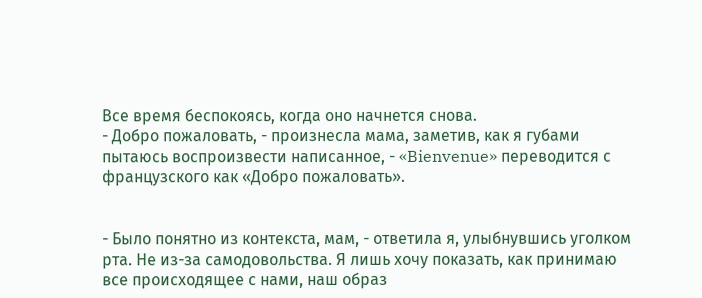Все время беспокоясь, когда оно начнется снова.
- Добро пожаловать, - произнесла мама, заметив, как я губами пытаюсь воспроизвести написанное, - «Bienvenue» переводится с французского как «Добро пожаловать».


- Было понятно из контекста, мам, - ответила я, улыбнувшись уголком рта. Не из-за самодовольства. Я лишь хочу показать, как принимаю все происходящее с нами, наш образ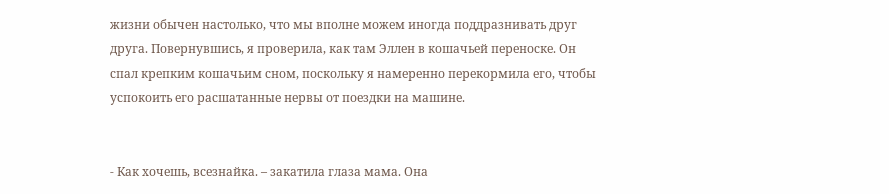жизни обычен настолько, что мы вполне можем иногда поддразнивать друг друга. Повернувшись, я проверила, как там Эллен в кошачьей переноске. Он спал крепким кошачьим сном, поскольку я намеренно перекормила его, чтобы успокоить его расшатанные нервы от поездки на машине.


- Как хочешь, всезнайка. – закатила глаза мама. Она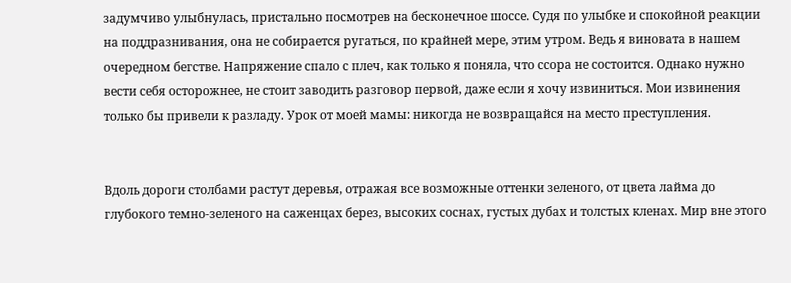задумчиво улыбнулась, пристально посмотрев на бесконечное шоссе. Судя по улыбке и спокойной реакции на поддразнивания, она не собирается ругаться, по крайней мере, этим утром. Ведь я виновата в нашем очередном бегстве. Напряжение спало с плеч, как только я поняла, что ссора не состоится. Однако нужно вести себя осторожнее, не стоит заводить разговор первой, даже если я хочу извиниться. Мои извинения только бы привели к разладу. Урок от моей мамы: никогда не возвращайся на место преступления.


Вдоль дороги столбами растут деревья, отражая все возможные оттенки зеленого, от цвета лайма до глубокого темно-зеленого на саженцах берез, высоких соснах, густых дубах и толстых кленах. Мир вне этого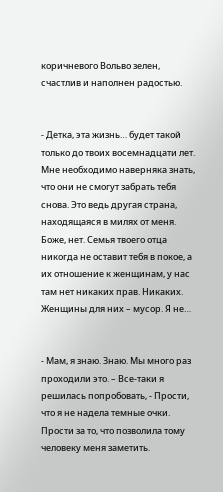коричневого Вольво зелен, счастлив и наполнен радостью.


- Детка, эта жизнь… будет такой только до твоих восемнадцати лет. Мне необходимо наверняка знать, что они не смогут забрать тебя снова. Это ведь другая страна, находящаяся в милях от меня. Боже, нет. Семья твоего отца никогда не оставит тебя в покое, а их отношение к женщинам, у нас там нет никаких прав. Никаких. Женщины для них – мусор. Я не…


- Мам, я знаю. Знаю. Мы много раз проходили это. – Все-таки я решилась попробовать, - Прости, что я не надела темные очки. Прости за то, что позволила тому человеку меня заметить.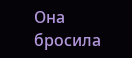Она бросила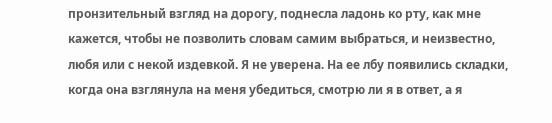пронзительный взгляд на дорогу, поднесла ладонь ко рту, как мне кажется, чтобы не позволить словам самим выбраться, и неизвестно, любя или с некой издевкой. Я не уверена. На ее лбу появились складки, когда она взглянула на меня убедиться, смотрю ли я в ответ, а я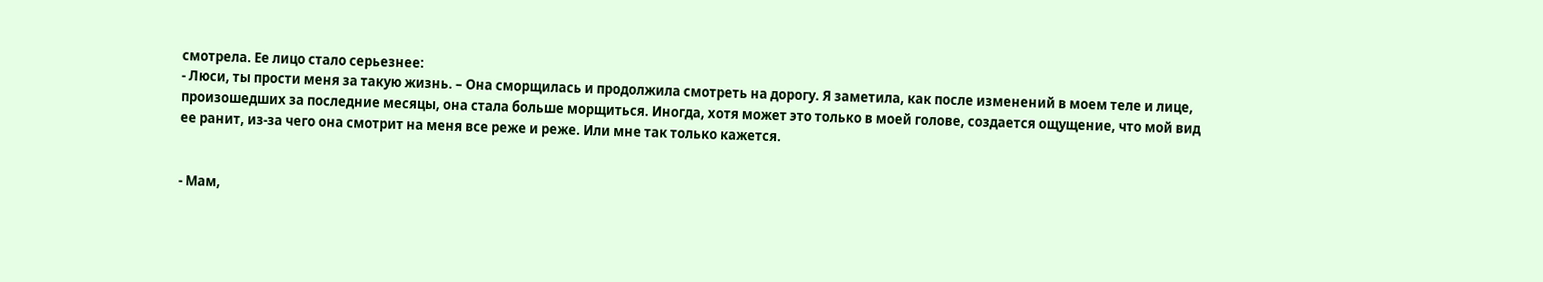смотрела. Ее лицо стало серьезнее:
- Люси, ты прости меня за такую жизнь. – Она сморщилась и продолжила смотреть на дорогу. Я заметила, как после изменений в моем теле и лице, произошедших за последние месяцы, она стала больше морщиться. Иногда, хотя может это только в моей голове, создается ощущение, что мой вид ее ранит, из-за чего она смотрит на меня все реже и реже. Или мне так только кажется.


- Мам,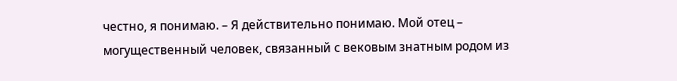честно, я понимаю. – Я действительно понимаю. Мой отец – могущественный человек, связанный с вековым знатным родом из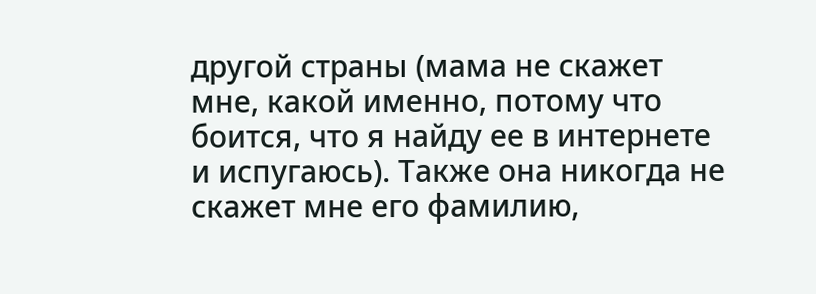другой страны (мама не скажет мне, какой именно, потому что боится, что я найду ее в интернете и испугаюсь). Также она никогда не скажет мне его фамилию,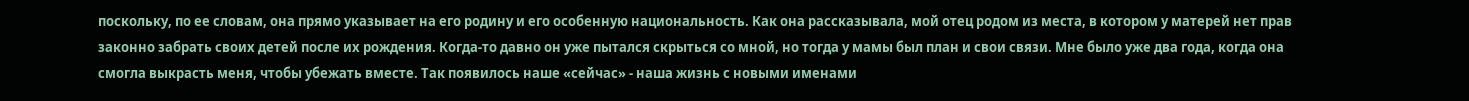поскольку, по ее словам, она прямо указывает на его родину и его особенную национальность. Как она рассказывала, мой отец родом из места, в котором у матерей нет прав законно забрать своих детей после их рождения. Когда-то давно он уже пытался скрыться со мной, но тогда у мамы был план и свои связи. Мне было уже два года, когда она смогла выкрасть меня, чтобы убежать вместе. Так появилось наше «сейчас» - наша жизнь с новыми именами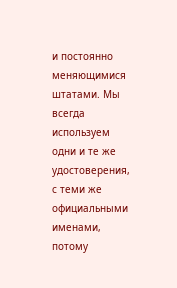и постоянно меняющимися штатами. Мы всегда используем одни и те же удостоверения, с теми же официальными именами, потому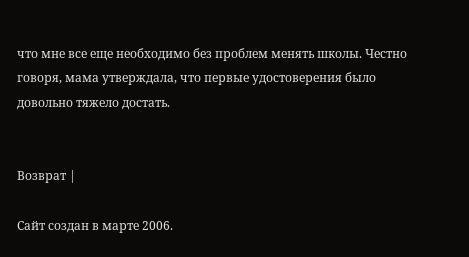что мне все еще необходимо без проблем менять школы. Честно говоря, мама утверждала, что первые удостоверения было довольно тяжело достать.


Возврат |

Сайт создан в марте 2006.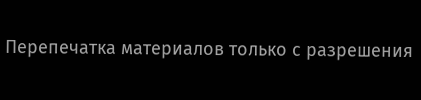Перепечатка материалов только с разрешения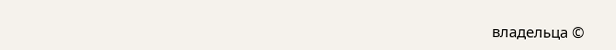владельца ©